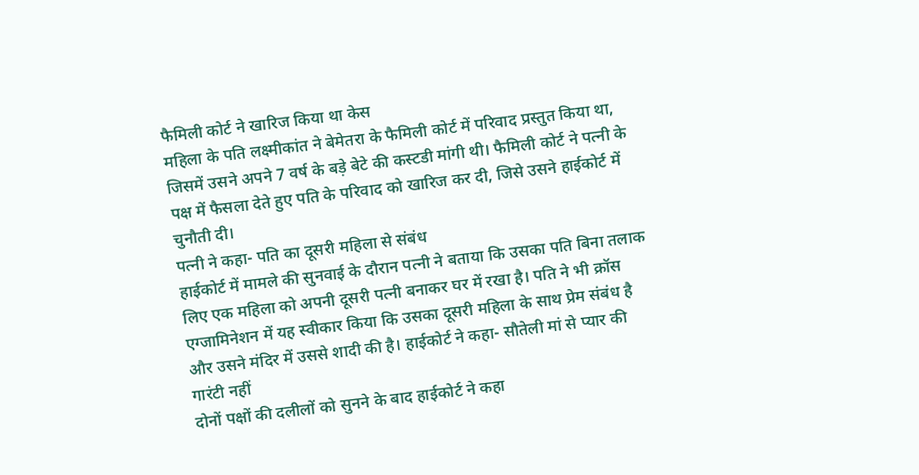फैमिली कोर्ट ने खारिज किया था केस
महिला के पति लक्ष्मीकांत ने बेमेतरा के फैमिली कोर्ट में परिवाद प्रस्तुत किया था, जिसमें उसने अपने 7 वर्ष के बड़े बेटे की कस्टडी मांगी थी। फैमिली कोर्ट ने पत्नी के पक्ष में फैसला देते हुए पति के परिवाद को खारिज कर दी, जिसे उसने हाईकोर्ट में चुनौती दी।
पत्नी ने कहा- पति का दूसरी महिला से संबंध
हाईकोर्ट में मामले की सुनवाई के दौरान पत्नी ने बताया कि उसका पति बिना तलाक लिए एक महिला को अपनी दूसरी पत्नी बनाकर घर में रखा है। पति ने भी क्रॉस एग्जामिनेशन में यह स्वीकार किया कि उसका दूसरी महिला के साथ प्रेम संबंध है और उसने मंदिर में उससे शादी की है। हाईकोर्ट ने कहा- सौतेली मां से प्यार की गारंटी नहीं
दोनों पक्षों की दलीलों को सुनने के बाद हाईकोर्ट ने कहा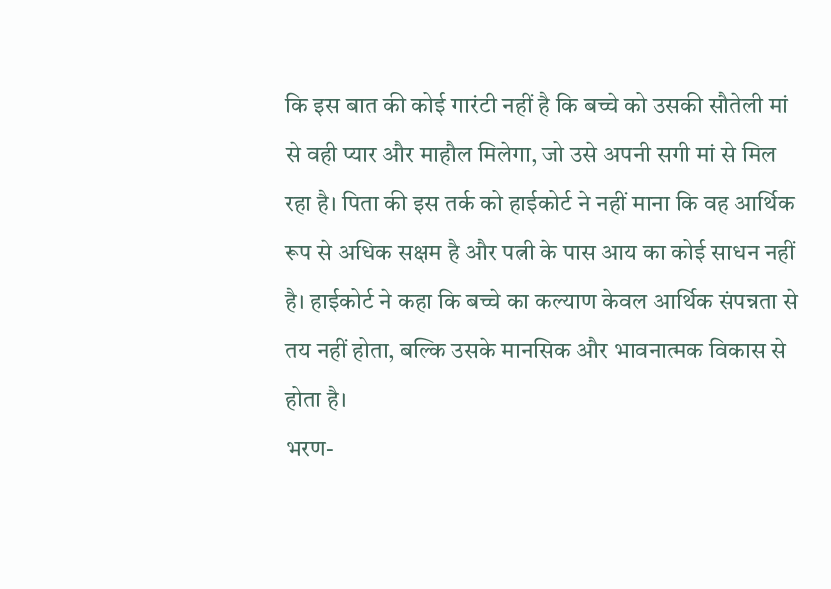कि इस बात की कोई गारंटी नहीं है कि बच्चे को उसकी सौतेली मां से वही प्यार और माहौल मिलेगा, जो उसे अपनी सगी मां से मिल रहा है। पिता की इस तर्क को हाईकोर्ट ने नहीं माना कि वह आर्थिक रूप से अधिक सक्षम है और पत्नी के पास आय का कोई साधन नहीं है। हाईकोर्ट ने कहा कि बच्चे का कल्याण केवल आर्थिक संपन्नता से तय नहीं होता, बल्कि उसके मानसिक और भावनात्मक विकास से होता है।
भरण-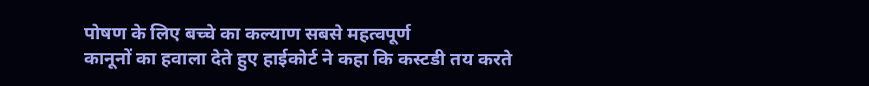पोषण के लिए बच्चे का कल्याण सबसे महत्वपूर्ण
कानूनों का हवाला देते हुए हाईकोर्ट ने कहा कि कस्टडी तय करते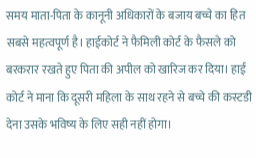समय माता-पिता के कानूनी अधिकारों के बजाय बच्चे का हित सबसे महत्वपूर्ण है। हाईकोर्ट ने फैमिली कोर्ट के फैसले को बरकरार रखते हुए पिता की अपील को खारिज कर दिया। हाई कोर्ट ने माना कि दूसरी महिला के साथ रहने से बच्चे की कस्टडी देना उसके भविष्य के लिए सही नहीं होगा।